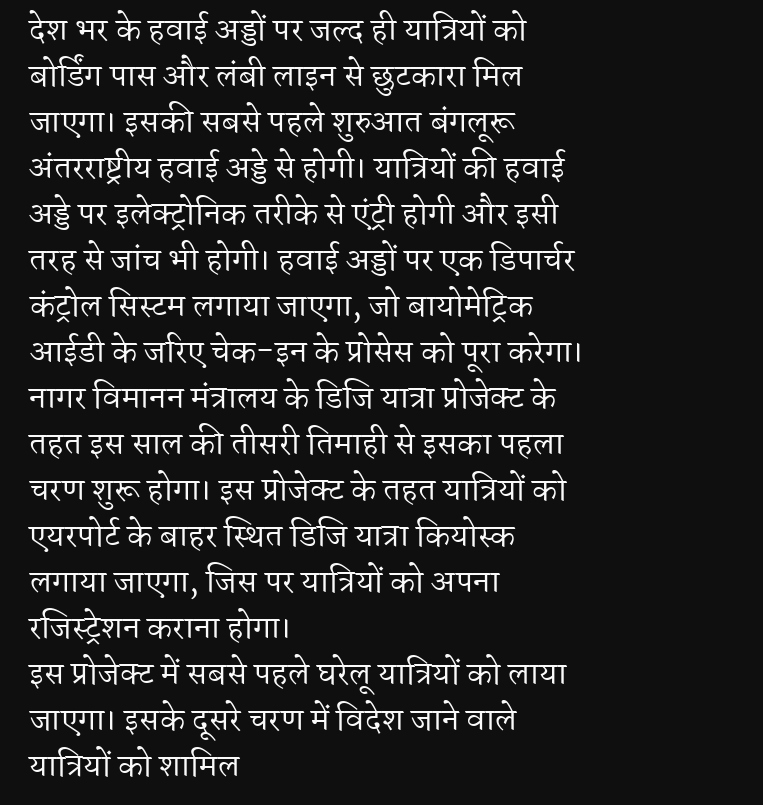देश भर के हवाई अड्डों पर जल्द ही यात्रियों को बोर्डिंग पास और लंबी लाइन से छुटकारा मिल जाएगा। इसकी सबसे पहले शुरुआत बंगलूरू अंतरराष्ट्रीय हवाई अड्डे से होगी। यात्रियों की हवाई अड्डे पर इलेक्ट्रोनिक तरीके से एंट्री होगी और इसी तरह से जांच भी होगी। हवाई अड्डों पर एक डिपार्चर कंट्रोल सिस्टम लगाया जाएगा, जो बायोमेट्रिक आईडी के जरिए चेक-इन के प्रोसेस को पूरा करेगा।
नागर विमानन मंत्रालय के डिजि यात्रा प्रोजेक्ट के तहत इस साल की तीसरी तिमाही से इसका पहला चरण शुरू होगा। इस प्रोजेक्ट के तहत यात्रियों को एयरपोर्ट के बाहर स्थित डिजि यात्रा कियोस्क लगाया जाएगा, जिस पर यात्रियों को अपना रजिस्ट्रेशन कराना होगा।
इस प्रोजेक्ट में सबसे पहले घरेलू यात्रियों को लाया जाएगा। इसके दूसरे चरण में विदेश जाने वाले यात्रियों को शामिल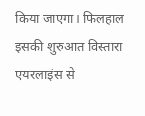किया जाएगा। फिलहाल इसकी शुरुआत विस्तारा एयरलाइंस से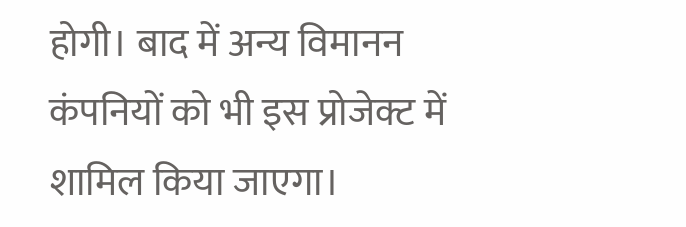होगी। बाद में अन्य विमानन कंपनियों को भी इस प्रोजेक्ट में शामिल किया जाएगा।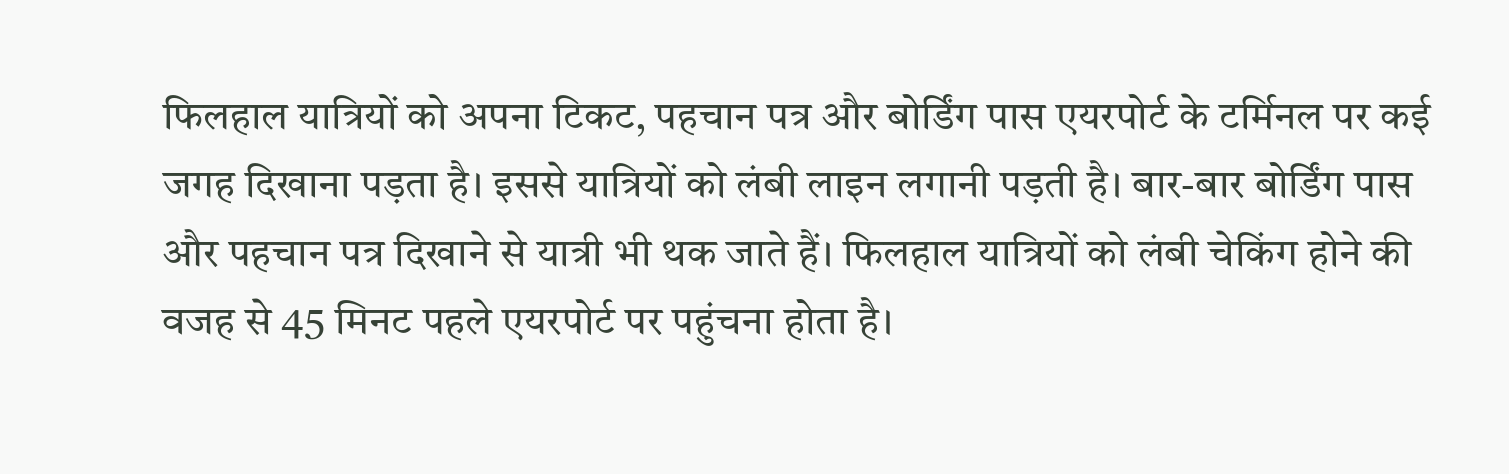फिलहाल यात्रियों को अपना टिकट, पहचान पत्र और बोर्डिंग पास एयरपोर्ट के टर्मिनल पर कई जगह दिखाना पड़ता है। इससे यात्रियों को लंबी लाइन लगानी पड़ती है। बार-बार बोर्डिंग पास और पहचान पत्र दिखाने से यात्री भी थक जाते हैं। फिलहाल यात्रियों को लंबी चेकिंग होने की वजह से 45 मिनट पहले एयरपोर्ट पर पहुंचना होता है।